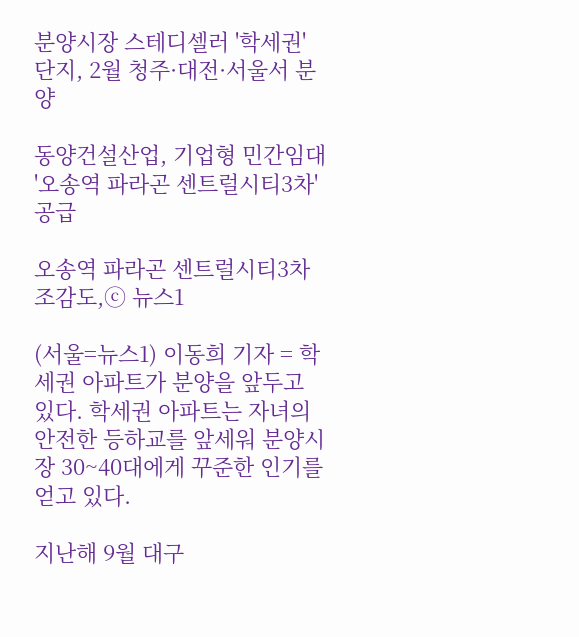분양시장 스테디셀러 '학세권' 단지, 2월 청주·대전·서울서 분양

동양건설산업, 기업형 민간임대 '오송역 파라곤 센트럴시티3차' 공급

오송역 파라곤 센트럴시티3차 조감도,ⓒ 뉴스1

(서울=뉴스1) 이동희 기자 = 학세권 아파트가 분양을 앞두고 있다. 학세권 아파트는 자녀의 안전한 등하교를 앞세워 분양시장 30~40대에게 꾸준한 인기를 얻고 있다.

지난해 9월 대구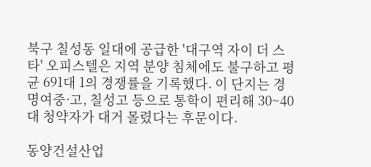북구 칠성동 일대에 공급한 '대구역 자이 더 스타' 오피스텔은 지역 분양 침체에도 불구하고 평균 691대 1의 경쟁률을 기록했다. 이 단지는 경명여중·고, 칠성고 등으로 통학이 편리해 30~40대 청약자가 대거 몰렸다는 후문이다.

동양건설산업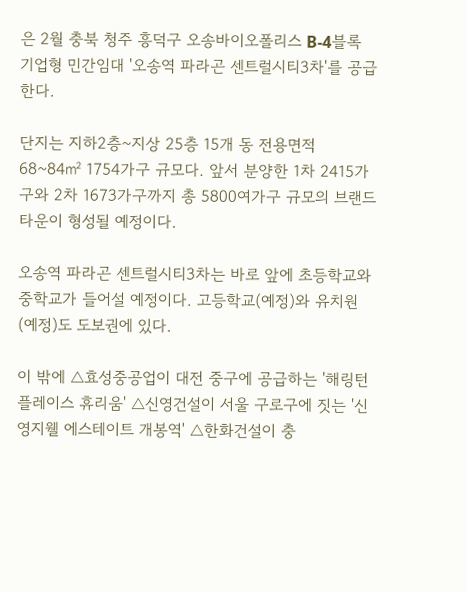은 2월 충북 청주 흥덕구 오송바이오폴리스 B-4블록 기업형 민간임대 '오송역 파라곤 센트럴시티3차'를 공급한다.

단지는 지하2층~지상 25층 15개 동 전용면적 68~84㎡ 1754가구 규모다. 앞서 분양한 1차 2415가구와 2차 1673가구까지 총 5800여가구 규모의 브랜드 타운이 형성될 예정이다.

오송역 파라곤 센트럴시티3차는 바로 앞에 초등학교와 중학교가 들어설 예정이다. 고등학교(예정)와 유치원(예정)도 도보권에 있다.

이 밖에 △효성중공업이 대전 중구에 공급하는 '해링턴 플레이스 휴리움' △신영건설이 서울 구로구에 짓는 '신영지웰 에스테이트 개봉역' △한화건설이 충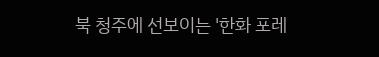북 청주에 선보이는 '한화 포레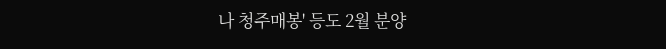나 청주매봉' 등도 2월 분양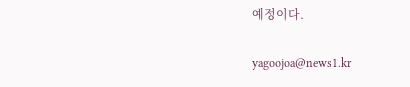예정이다.

yagoojoa@news1.kr